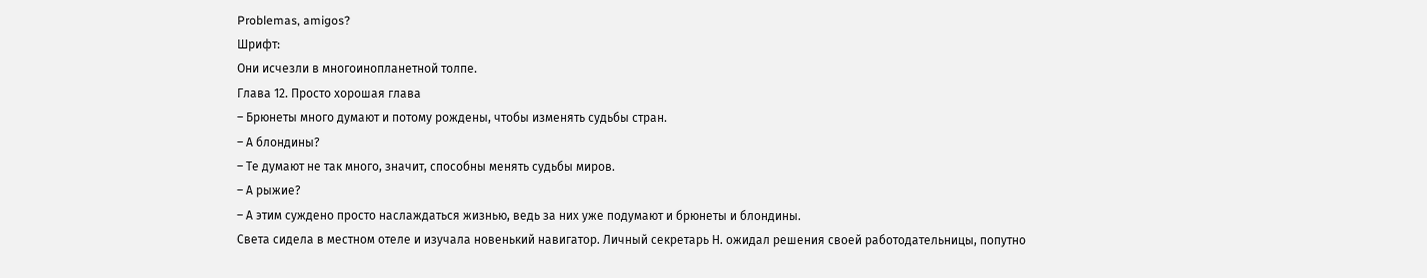Problemas, amigos?
Шрифт:
Они исчезли в многоинопланетной толпе.
Глава 12. Просто хорошая глава
– Брюнеты много думают и потому рождены, чтобы изменять судьбы стран.
– А блондины?
– Те думают не так много, значит, способны менять судьбы миров.
– А рыжие?
– А этим суждено просто наслаждаться жизнью, ведь за них уже подумают и брюнеты и блондины.
Света сидела в местном отеле и изучала новенький навигатор. Личный секретарь Н. ожидал решения своей работодательницы, попутно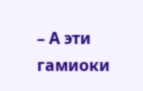– А эти гамиоки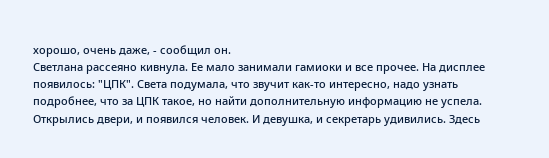хорошо, очень даже, - сообщил он.
Светлана рассеяно кивнула. Ее мало занимали гамиоки и все прочее. На дисплее появилось: "ЦПК". Света подумала, что звучит как-то интересно, надо узнать подробнее, что за ЦПК такое, но найти дополнительную информацию не успела. Открылись двери, и появился человек. И девушка, и секретарь удивились. Здесь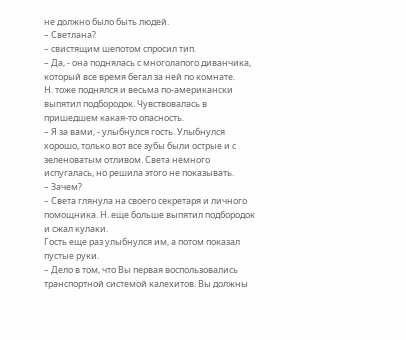не должно было быть людей.
– Светлана?
– свистящим шепотом спросил тип.
– Да, - она поднялась с многолапого диванчика, который все время бегал за ней по комнате.
Н. тоже поднялся и весьма по-американски выпятил подбородок. Чувствовалась в пришедшем какая-то опасность.
– Я за вами, - улыбнулся гость. Улыбнулся хорошо, только вот все зубы были острые и с зеленоватым отливом. Света немного испугалась, но решила этого не показывать.
– Зачем?
– Света глянула на своего секретаря и личного помощника. Н. еще больше выпятил подбородок и сжал кулаки.
Гость еще раз улыбнулся им, а потом показал пустые руки.
– Дело в том, что Вы первая воспользовались транспортной системой калехитов. Вы должны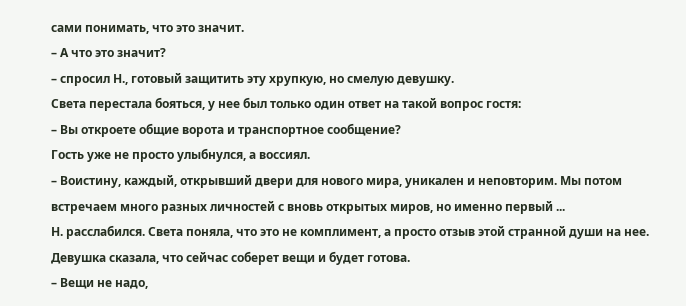сами понимать, что это значит.
– А что это значит?
– спросил Н., готовый защитить эту хрупкую, но смелую девушку.
Света перестала бояться, у нее был только один ответ на такой вопрос гостя:
– Вы откроете общие ворота и транспортное сообщение?
Гость уже не просто улыбнулся, а воссиял.
– Воистину, каждый, открывший двери для нового мира, уникален и неповторим. Мы потом встречаем много разных личностей с вновь открытых миров, но именно первый ...
Н. расслабился. Света поняла, что это не комплимент, а просто отзыв этой странной души на нее. Девушка сказала, что сейчас соберет вещи и будет готова.
– Вещи не надо,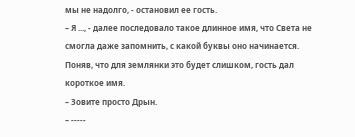мы не надолго, - остановил ее гость.
– Я ..., - далее последовало такое длинное имя, что Света не смогла даже запомнить, с какой буквы оно начинается. Поняв, что для землянки это будет слишком, гость дал короткое имя.
– Зовите просто Дрын.
– -----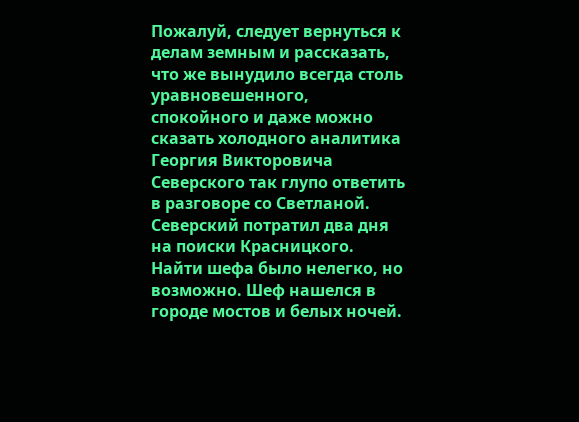Пожалуй, следует вернуться к делам земным и рассказать, что же вынудило всегда столь уравновешенного, спокойного и даже можно сказать холодного аналитика Георгия Викторовича Северского так глупо ответить в разговоре со Светланой.
Северский потратил два дня на поиски Красницкого. Найти шефа было нелегко, но возможно. Шеф нашелся в городе мостов и белых ночей.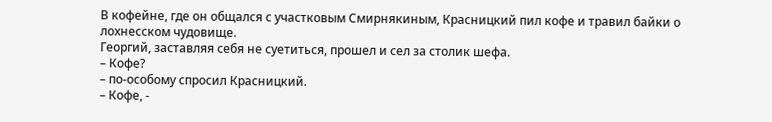В кофейне, где он общался с участковым Смирнякиным, Красницкий пил кофе и травил байки о лохнесском чудовище.
Георгий, заставляя себя не суетиться, прошел и сел за столик шефа.
– Кофе?
– по-особому спросил Красницкий.
– Кофе, -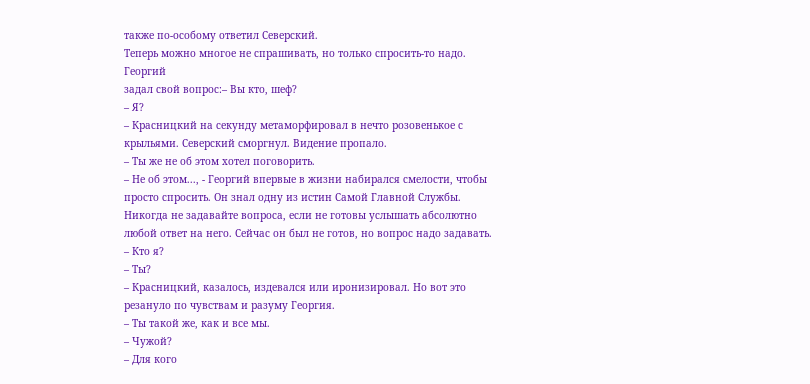также по-особому ответил Северский.
Теперь можно многое не спрашивать, но только спросить-то надо. Георгий
задал свой вопрос:– Вы кто, шеф?
– Я?
– Красницкий на секунду метаморфировал в нечто розовенькое с крыльями. Северский сморгнул. Видение пропало.
– Ты же не об этом хотел поговорить.
– Не об этом..., - Георгий впервые в жизни набирался смелости, чтобы просто спросить. Он знал одну из истин Самой Главной Службы. Никогда не задавайте вопроса, если не готовы услышать абсолютно любой ответ на него. Сейчас он был не готов, но вопрос надо задавать.
– Кто я?
– Ты?
– Красницкий, казалось, издевался или иронизировал. Но вот это резануло по чувствам и разуму Георгия.
– Ты такой же, как и все мы.
– Чужой?
– Для кого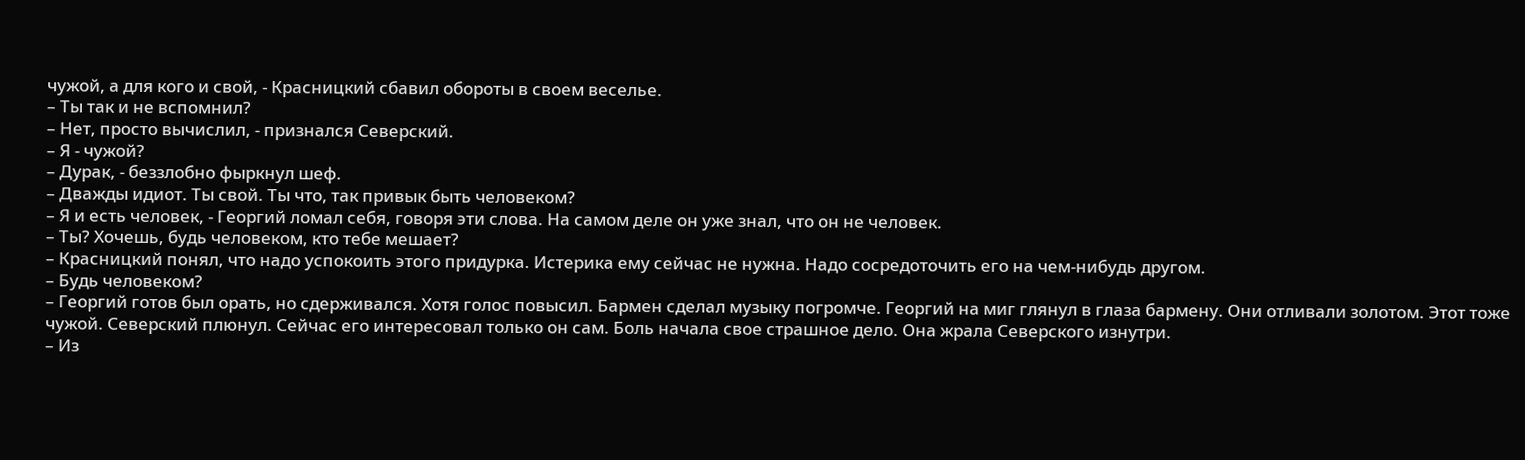чужой, а для кого и свой, - Красницкий сбавил обороты в своем веселье.
– Ты так и не вспомнил?
– Нет, просто вычислил, - признался Северский.
– Я - чужой?
– Дурак, - беззлобно фыркнул шеф.
– Дважды идиот. Ты свой. Ты что, так привык быть человеком?
– Я и есть человек, - Георгий ломал себя, говоря эти слова. На самом деле он уже знал, что он не человек.
– Ты? Хочешь, будь человеком, кто тебе мешает?
– Красницкий понял, что надо успокоить этого придурка. Истерика ему сейчас не нужна. Надо сосредоточить его на чем-нибудь другом.
– Будь человеком?
– Георгий готов был орать, но сдерживался. Хотя голос повысил. Бармен сделал музыку погромче. Георгий на миг глянул в глаза бармену. Они отливали золотом. Этот тоже чужой. Северский плюнул. Сейчас его интересовал только он сам. Боль начала свое страшное дело. Она жрала Северского изнутри.
– Из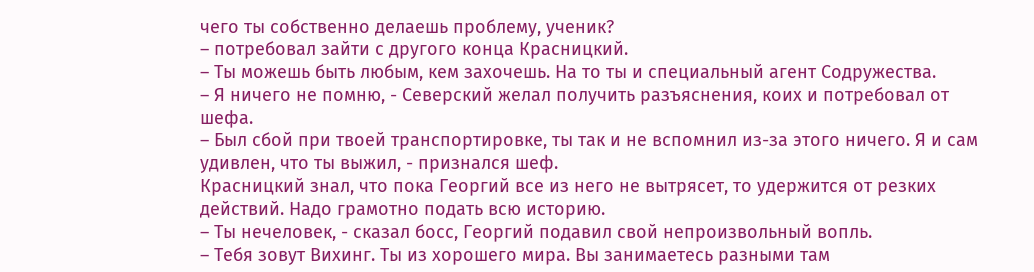чего ты собственно делаешь проблему, ученик?
– потребовал зайти с другого конца Красницкий.
– Ты можешь быть любым, кем захочешь. На то ты и специальный агент Содружества.
– Я ничего не помню, - Северский желал получить разъяснения, коих и потребовал от шефа.
– Был сбой при твоей транспортировке, ты так и не вспомнил из-за этого ничего. Я и сам удивлен, что ты выжил, - признался шеф.
Красницкий знал, что пока Георгий все из него не вытрясет, то удержится от резких действий. Надо грамотно подать всю историю.
– Ты нечеловек, - сказал босс, Георгий подавил свой непроизвольный вопль.
– Тебя зовут Вихинг. Ты из хорошего мира. Вы занимаетесь разными там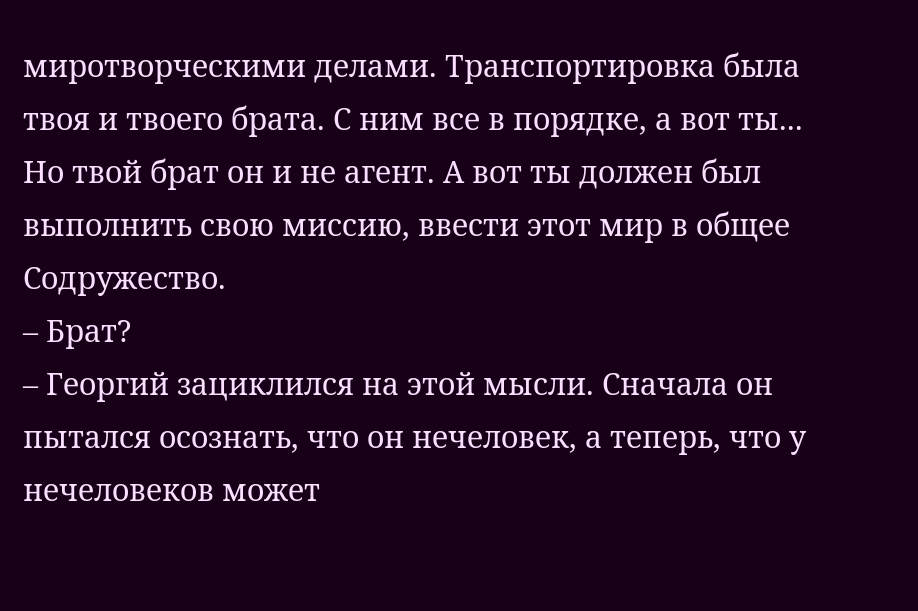миротворческими делами. Транспортировка была твоя и твоего брата. С ним все в порядке, а вот ты... Но твой брат он и не агент. А вот ты должен был выполнить свою миссию, ввести этот мир в общее Содружество.
– Брат?
– Георгий зациклился на этой мысли. Сначала он пытался осознать, что он нечеловек, а теперь, что у нечеловеков может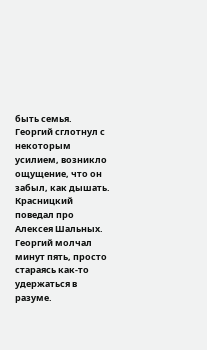быть семья. Георгий сглотнул с некоторым усилием, возникло ощущение, что он забыл, как дышать.
Красницкий поведал про Алексея Шальных. Георгий молчал минут пять, просто стараясь как-то удержаться в разуме.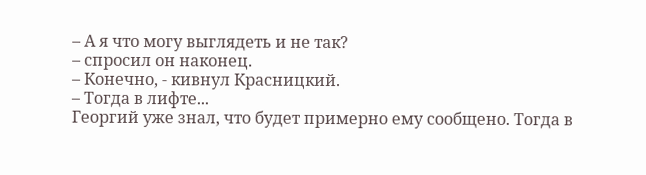– А я что могу выглядеть и не так?
– спросил он наконец.
– Конечно, - кивнул Красницкий.
– Тогда в лифте...
Георгий уже знал, что будет примерно ему сообщено. Тогда в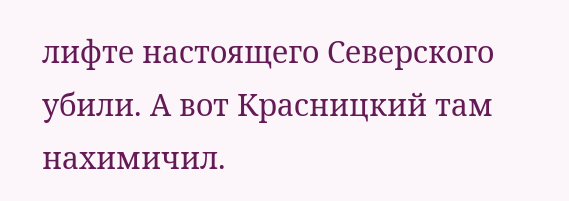лифте настоящего Северского убили. А вот Красницкий там нахимичил.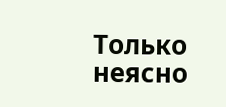Только неясно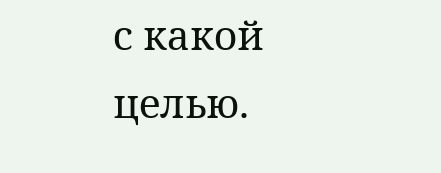с какой целью.